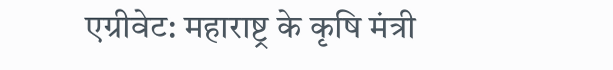एग्रीवेट: महाराष्ट्र के कृषि मंत्री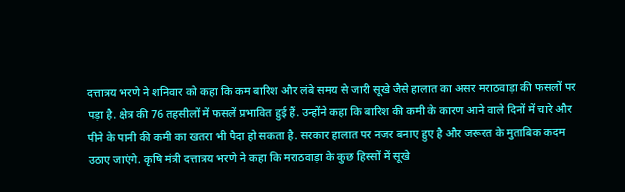दत्तात्रय भरणे ने शनिवार को कहा कि कम बारिश और लंबे समय से जारी सूखे जैसे हालात का असर मराठवाड़ा की फसलों पर पड़ा है. क्षेत्र की 76 तहसीलों में फसलें प्रभावित हुई हैं. उन्होंने कहा कि बारिश की कमी के कारण आने वाले दिनों में चारे और पीने के पानी की कमी का खतरा भी पैदा हो सकता है. सरकार हालात पर नजर बनाए हुए है और जरूरत के मुताबिक कदम उठाए जाएंगे. कृषि मंत्री दत्तात्रय भरणे ने कहा कि मराठवाड़ा के कुछ हिस्सों में सूखे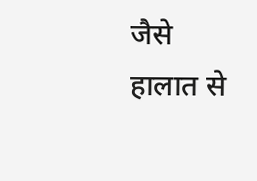जैसे हालात से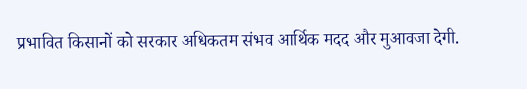प्रभावित किसानों को सरकार अधिकतम संभव आर्थिक मदद और मुआवजा देगी.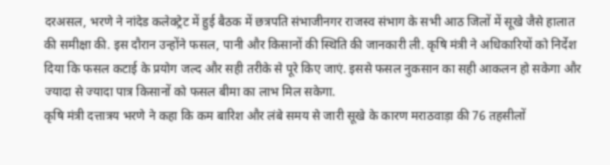दरअसल, भरणे ने नांदेड कलेक्ट्रेट में हुई बैठक में छत्रपति संभाजीनगर राजस्व संभाग के सभी आठ जिलों में सूखे जैसे हालात की समीक्षा की. इस दौरान उन्होंने फसल, पानी और किसानों की स्थिति की जानकारी ली. कृषि मंत्री ने अधिकारियों को निर्देश दिया कि फसल कटाई के प्रयोग जल्द और सही तरीके से पूरे किए जाएं. इससे फसल नुकसान का सही आकलन हो सकेगा और ज्यादा से ज्यादा पात्र किसानों को फसल बीमा का लाभ मिल सकेगा.
कृषि मंत्री दत्तात्रय भरणे ने कहा कि कम बारिश और लंबे समय से जारी सूखे के कारण मराठवाड़ा की 76 तहसीलों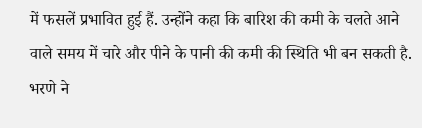में फसलें प्रभावित हुई हैं. उन्होंने कहा कि बारिश की कमी के चलते आने वाले समय में चारे और पीने के पानी की कमी की स्थिति भी बन सकती है. भरणे ने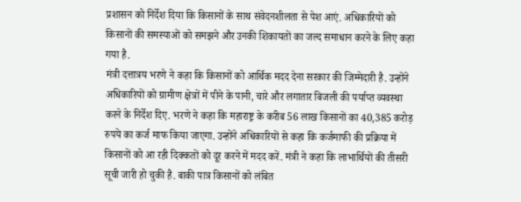प्रशासन को निर्देश दिया कि किसानों के साथ संवेदनशीलता से पेश आएं. अधिकारियों को किसानों की समस्याओं को समझने और उनकी शिकायतों का जल्द समाधान करने के लिए कहा गया है.
मंत्री दत्तात्रय भरणे ने कहा कि किसानों को आर्थिक मदद देना सरकार की जिम्मेदारी है. उन्होंने अधिकारियों को ग्रामीण क्षेत्रों में पीने के पानी, चारे और लगातार बिजली की पर्याप्त व्यवस्था करने के निर्देश दिए. भरणे ने कहा कि महाराष्ट्र के करीब 56 लाख किसानों का 40,385 करोड़ रुपये का कर्ज माफ किया जाएगा. उन्होंने अधिकारियों से कहा कि कर्जमाफी की प्रक्रिया में किसानों को आ रही दिक्कतों को दूर करने में मदद करें. मंत्री ने कहा कि लाभार्थियों की तीसरी सूची जारी हो चुकी है. बाकी पात्र किसानों को लंबित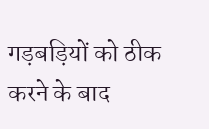गड़बड़ियों को ठीक करने के बाद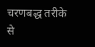चरणबद्ध तरीके से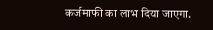कर्जमाफी का लाभ दिया जाएगा.